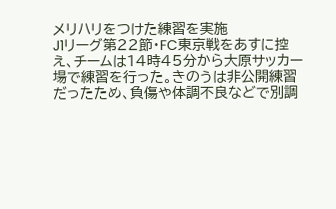メリハリをつけた練習を実施
J1リーグ第22節・FC東京戦をあすに控え、チームは14時45分から大原サッカー場で練習を行った。きのうは非公開練習だったため、負傷や体調不良などで別調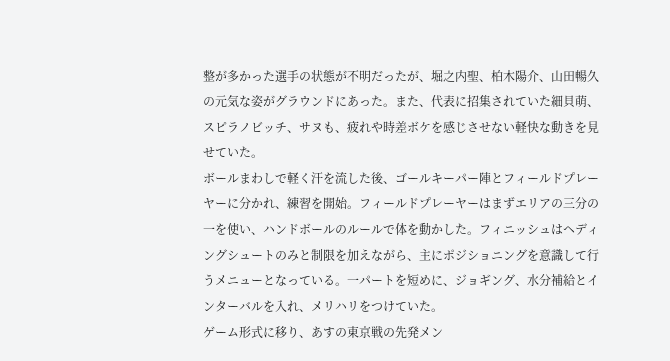整が多かった選手の状態が不明だったが、堀之内聖、柏木陽介、山田暢久の元気な姿がグラウンドにあった。また、代表に招集されていた細貝萌、スピラノビッチ、サヌも、疲れや時差ボケを感じさせない軽快な動きを見せていた。
ボールまわしで軽く汗を流した後、ゴールキーパー陣とフィールドプレーヤーに分かれ、練習を開始。フィールドプレーヤーはまずエリアの三分の一を使い、ハンドボールのルールで体を動かした。フィニッシュはヘディングシュートのみと制限を加えながら、主にポジショニングを意識して行うメニューとなっている。一パートを短めに、ジョギング、水分補給とインターバルを入れ、メリハリをつけていた。
ゲーム形式に移り、あすの東京戦の先発メン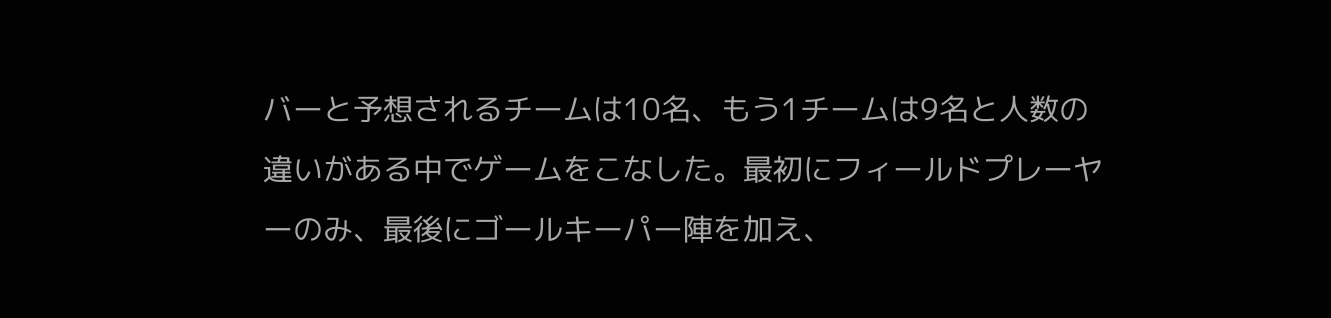バーと予想されるチームは10名、もう1チームは9名と人数の違いがある中でゲームをこなした。最初にフィールドプレーヤーのみ、最後にゴールキーパー陣を加え、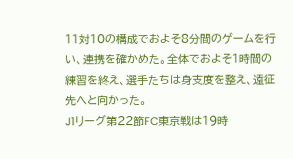11対10の構成でおよそ8分間のゲームを行い、連携を確かめた。全体でおよそ1時間の練習を終え、選手たちは身支度を整え、遠征先へと向かった。
J1リーグ第22節FC東京戦は19時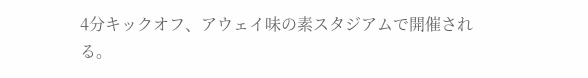4分キックオフ、アウェイ味の素スタジアムで開催される。